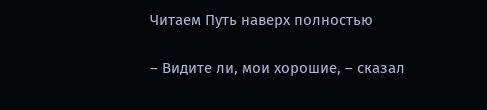Читаем Путь наверх полностью

– Видите ли, мои хорошие, – сказал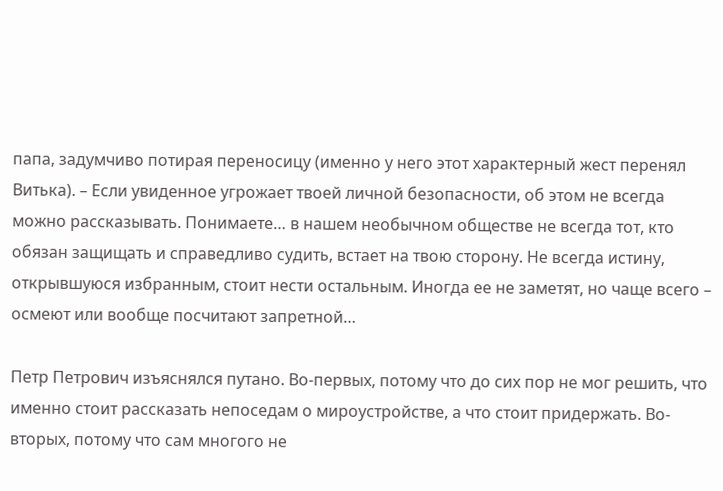папа, задумчиво потирая переносицу (именно у него этот характерный жест перенял Витька). – Если увиденное угрожает твоей личной безопасности, об этом не всегда можно рассказывать. Понимаете… в нашем необычном обществе не всегда тот, кто обязан защищать и справедливо судить, встает на твою сторону. Не всегда истину, открывшуюся избранным, стоит нести остальным. Иногда ее не заметят, но чаще всего – осмеют или вообще посчитают запретной…

Петр Петрович изъяснялся путано. Во-первых, потому что до сих пор не мог решить, что именно стоит рассказать непоседам о мироустройстве, а что стоит придержать. Во-вторых, потому что сам многого не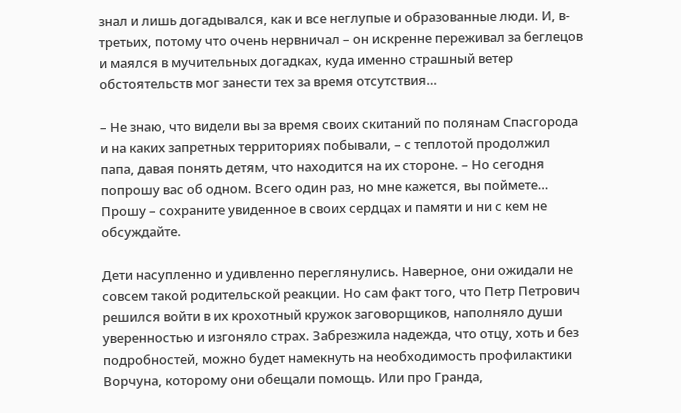знал и лишь догадывался, как и все неглупые и образованные люди. И, в-третьих, потому что очень нервничал – он искренне переживал за беглецов и маялся в мучительных догадках, куда именно страшный ветер обстоятельств мог занести тех за время отсутствия…

– Не знаю, что видели вы за время своих скитаний по полянам Спасгорода и на каких запретных территориях побывали, – с теплотой продолжил папа, давая понять детям, что находится на их стороне. – Но сегодня попрошу вас об одном. Всего один раз, но мне кажется, вы поймете… Прошу – сохраните увиденное в своих сердцах и памяти и ни с кем не обсуждайте.

Дети насупленно и удивленно переглянулись. Наверное, они ожидали не совсем такой родительской реакции. Но сам факт того, что Петр Петрович решился войти в их крохотный кружок заговорщиков, наполняло души уверенностью и изгоняло страх. Забрезжила надежда, что отцу, хоть и без подробностей, можно будет намекнуть на необходимость профилактики Ворчуна, которому они обещали помощь. Или про Гранда,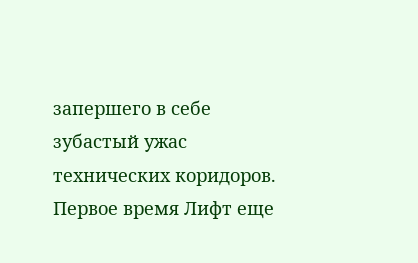запершего в себе зубастый ужас технических коридоров. Первое время Лифт еще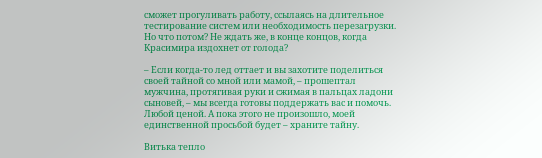сможет прогуливать работу, ссылаясь на длительное тестирование систем или необходимость перезагрузки. Но что потом? Не ждать же, в конце концов, когда Красимира издохнет от голода?

– Если когда-то лед оттает и вы захотите поделиться своей тайной со мной или мамой, – прошептал мужчина, протягивая руки и сжимая в пальцах ладони сыновей, – мы всегда готовы поддержать вас и помочь. Любой ценой. А пока этого не произошло, моей единственной просьбой будет – храните тайну.

Витька тепло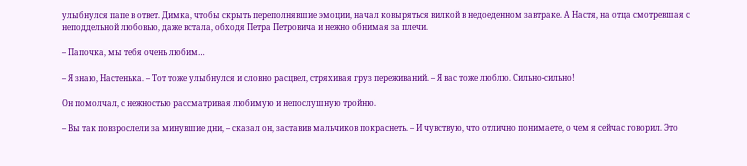улыбнулся папе в ответ. Димка, чтобы скрыть переполнявшие эмоции, начал ковыряться вилкой в недоеденном завтраке. А Настя, на отца смотревшая с неподдельной любовью, даже встала, обходя Петра Петровича и нежно обнимая за плечи.

– Папочка, мы тебя очень любим…

– Я знаю, Настенька. – Тот тоже улыбнулся и словно расцвел, стряхивая груз переживаний. – Я вас тоже люблю. Сильно-сильно!

Он помолчал, с нежностью рассматривая любимую и непослушную тройню.

– Вы так повзрослели за минувшие дни, – сказал он, заставив мальчиков покраснеть. – И чувствую, что отлично понимаете, о чем я сейчас говорил. Это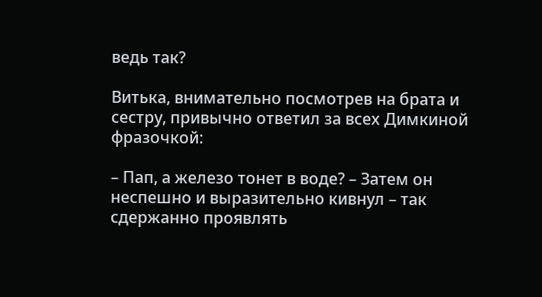ведь так?

Витька, внимательно посмотрев на брата и сестру, привычно ответил за всех Димкиной фразочкой:

– Пап, а железо тонет в воде? – Затем он неспешно и выразительно кивнул – так сдержанно проявлять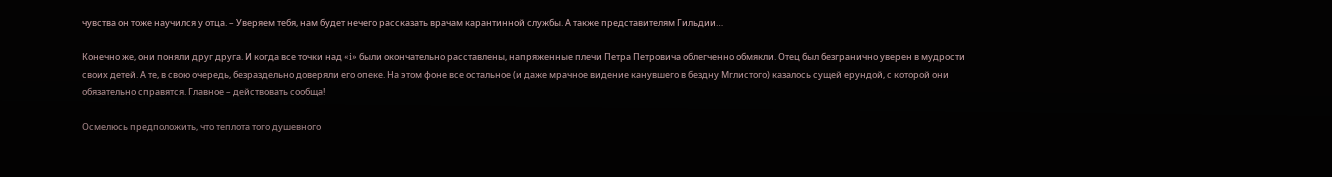чувства он тоже научился у отца. – Уверяем тебя, нам будет нечего рассказать врачам карантинной службы. А также представителям Гильдии…

Конечно же, они поняли друг друга. И когда все точки над «i» были окончательно расставлены, напряженные плечи Петра Петровича облегченно обмякли. Отец был безгранично уверен в мудрости своих детей. А те, в свою очередь, безраздельно доверяли его опеке. На этом фоне все остальное (и даже мрачное видение канувшего в бездну Мглистого) казалось сущей ерундой, с которой они обязательно справятся. Главное – действовать сообща!

Осмелюсь предположить, что теплота того душевного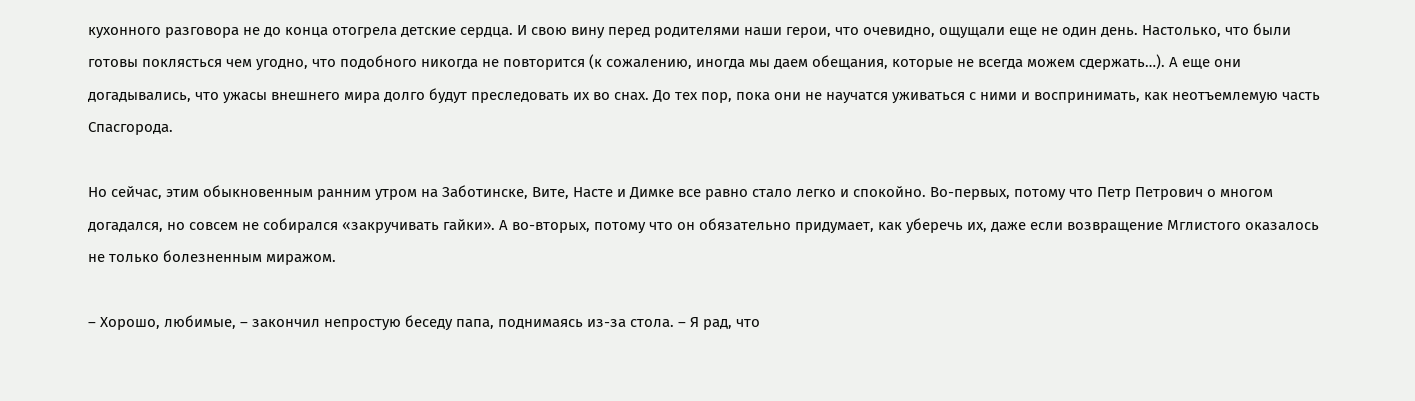кухонного разговора не до конца отогрела детские сердца. И свою вину перед родителями наши герои, что очевидно, ощущали еще не один день. Настолько, что были готовы поклясться чем угодно, что подобного никогда не повторится (к сожалению, иногда мы даем обещания, которые не всегда можем сдержать…). А еще они догадывались, что ужасы внешнего мира долго будут преследовать их во снах. До тех пор, пока они не научатся уживаться с ними и воспринимать, как неотъемлемую часть Спасгорода.

Но сейчас, этим обыкновенным ранним утром на Заботинске, Вите, Насте и Димке все равно стало легко и спокойно. Во-первых, потому что Петр Петрович о многом догадался, но совсем не собирался «закручивать гайки». А во-вторых, потому что он обязательно придумает, как уберечь их, даже если возвращение Мглистого оказалось не только болезненным миражом.

– Хорошо, любимые, – закончил непростую беседу папа, поднимаясь из-за стола. – Я рад, что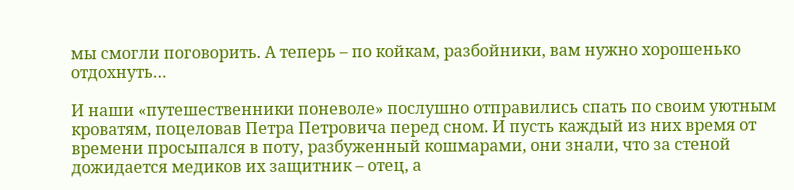мы смогли поговорить. А теперь – по койкам, разбойники, вам нужно хорошенько отдохнуть…

И наши «путешественники поневоле» послушно отправились спать по своим уютным кроватям, поцеловав Петра Петровича перед сном. И пусть каждый из них время от времени просыпался в поту, разбуженный кошмарами, они знали, что за стеной дожидается медиков их защитник – отец, а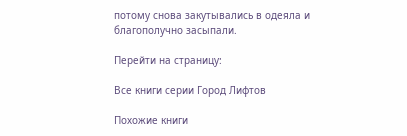потому снова закутывались в одеяла и благополучно засыпали.

Перейти на страницу:

Все книги серии Город Лифтов

Похожие книги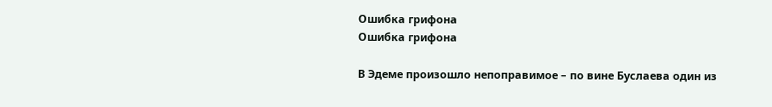Ошибка грифона
Ошибка грифона

В Эдеме произошло непоправимое – по вине Буслаева один из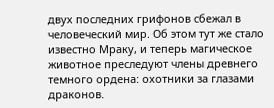двух последних грифонов сбежал в человеческий мир. Об этом тут же стало известно Мраку, и теперь магическое животное преследуют члены древнего темного ордена: охотники за глазами драконов.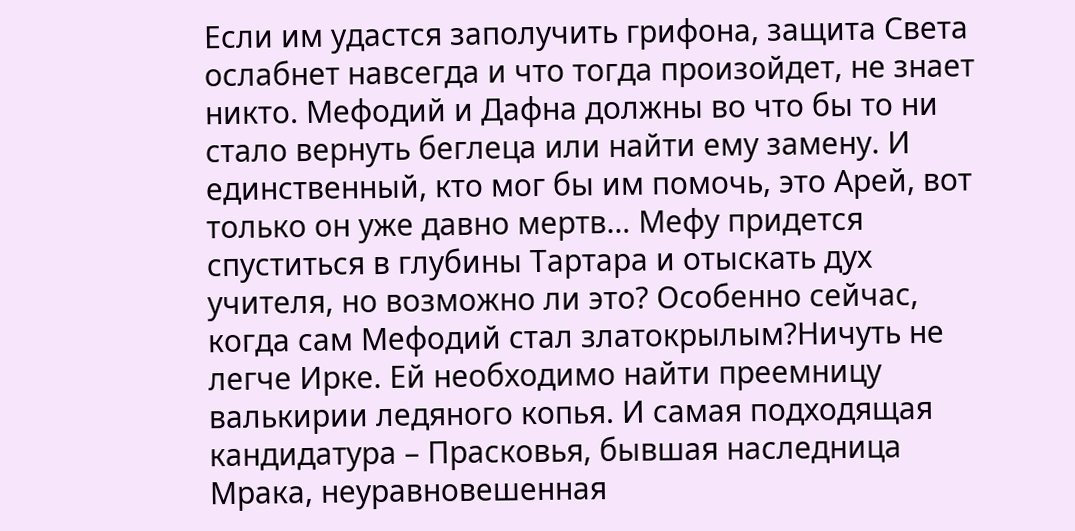Если им удастся заполучить грифона, защита Света ослабнет навсегда и что тогда произойдет, не знает никто. Мефодий и Дафна должны во что бы то ни стало вернуть беглеца или найти ему замену. И единственный, кто мог бы им помочь, это Арей, вот только он уже давно мертв… Мефу придется спуститься в глубины Тартара и отыскать дух учителя, но возможно ли это? Особенно сейчас, когда сам Мефодий стал златокрылым?Ничуть не легче Ирке. Ей необходимо найти преемницу валькирии ледяного копья. И самая подходящая кандидатура – Прасковья, бывшая наследница Мрака, неуравновешенная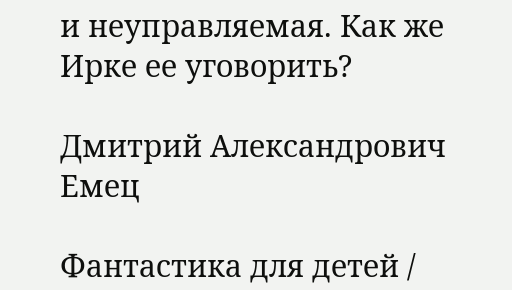и неуправляемая. Как же Ирке ее уговорить?

Дмитрий Александрович Емец

Фантастика для детей /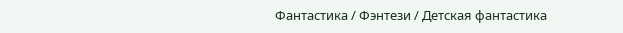Фантастика / Фэнтези / Детская фантастика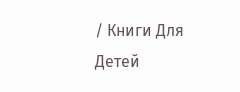/ Книги Для Детей